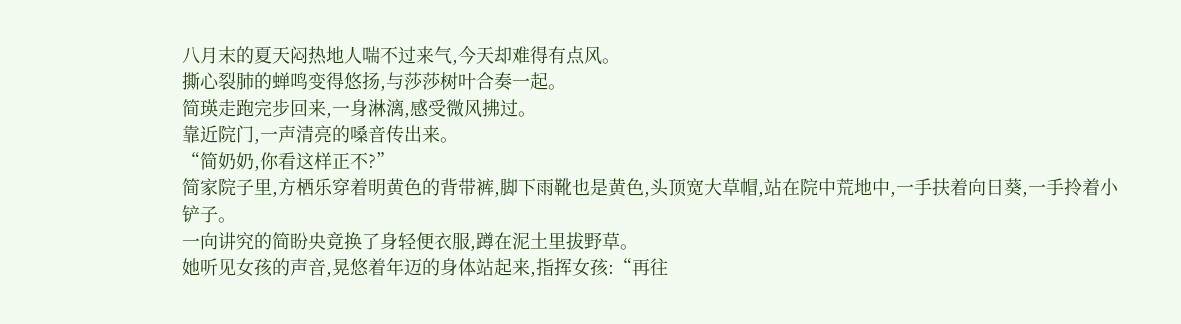八月末的夏天闷热地人喘不过来气,今天却难得有点风。
撕心裂肺的蝉鸣变得悠扬,与莎莎树叶合奏一起。
简瑛走跑完步回来,一身淋漓,感受微风拂过。
靠近院门,一声清亮的嗓音传出来。
“简奶奶,你看这样正不?”
简家院子里,方栖乐穿着明黄色的背带裤,脚下雨靴也是黄色,头顶宽大草帽,站在院中荒地中,一手扶着向日葵,一手拎着小铲子。
一向讲究的简盼央竟换了身轻便衣服,蹲在泥土里拔野草。
她听见女孩的声音,晃悠着年迈的身体站起来,指挥女孩:“再往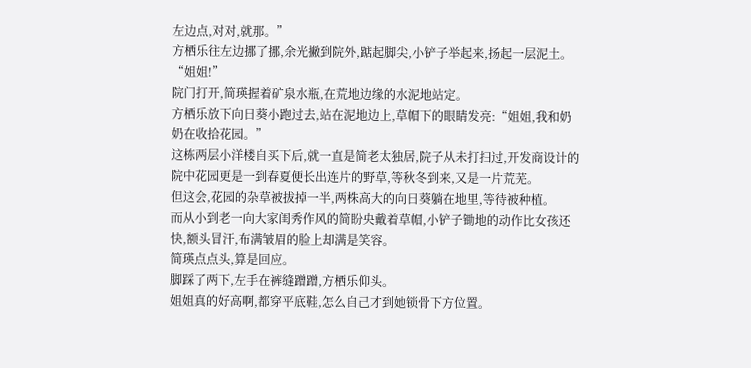左边点,对对,就那。”
方栖乐往左边挪了挪,余光撇到院外,踮起脚尖,小铲子举起来,扬起一层泥土。
“姐姐!”
院门打开,简瑛握着矿泉水瓶,在荒地边缘的水泥地站定。
方栖乐放下向日葵小跑过去,站在泥地边上,草帽下的眼睛发亮:“姐姐,我和奶奶在收拾花园。”
这栋两层小洋楼自买下后,就一直是简老太独居,院子从未打扫过,开发商设计的院中花园更是一到春夏便长出连片的野草,等秋冬到来,又是一片荒芜。
但这会,花园的杂草被拔掉一半,两株高大的向日葵躺在地里,等待被种植。
而从小到老一向大家闺秀作风的简盼央戴着草帽,小铲子锄地的动作比女孩还快,额头冒汗,布满皱眉的脸上却满是笑容。
简瑛点点头,算是回应。
脚踩了两下,左手在裤缝蹭蹭,方栖乐仰头。
姐姐真的好高啊,都穿平底鞋,怎么自己才到她锁骨下方位置。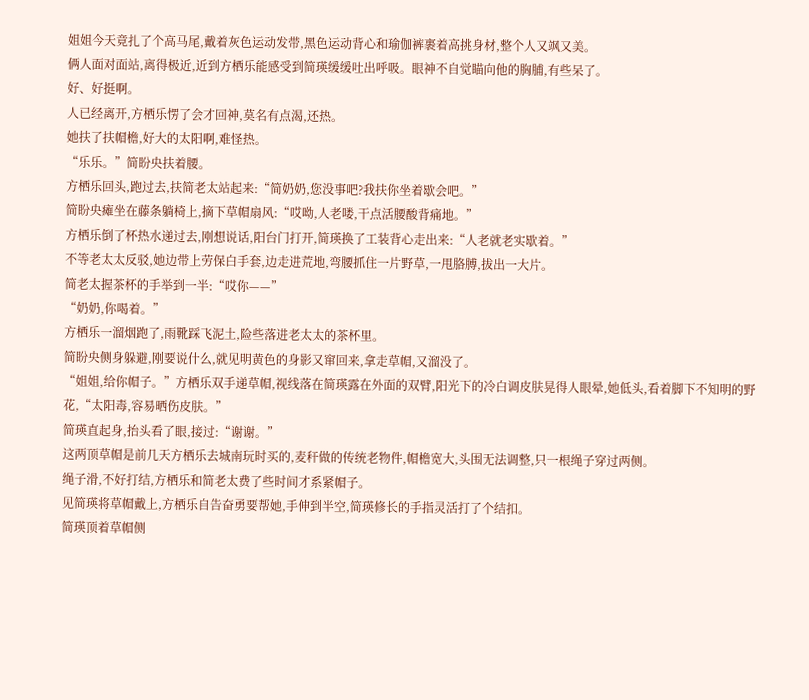姐姐今天竟扎了个高马尾,戴着灰色运动发带,黑色运动背心和瑜伽裤裹着高挑身材,整个人又飒又美。
俩人面对面站,离得极近,近到方栖乐能感受到简瑛缓缓吐出呼吸。眼神不自觉瞄向他的胸脯,有些呆了。
好、好挺啊。
人已经离开,方栖乐愣了会才回神,莫名有点渴,还热。
她扶了扶帽檐,好大的太阳啊,难怪热。
“乐乐。”简盼央扶着腰。
方栖乐回头,跑过去,扶简老太站起来:“简奶奶,您没事吧?我扶你坐着歇会吧。”
简盼央瘫坐在藤条躺椅上,摘下草帽扇风:“哎呦,人老喽,干点活腰酸背痛地。”
方栖乐倒了杯热水递过去,刚想说话,阳台门打开,简瑛换了工装背心走出来:“人老就老实歇着。”
不等老太太反驳,她边带上劳保白手套,边走进荒地,弯腰抓住一片野草,一甩胳膊,拔出一大片。
简老太握茶杯的手举到一半:“哎你——”
“奶奶,你喝着。”
方栖乐一溜烟跑了,雨靴踩飞泥土,险些落进老太太的茶杯里。
简盼央侧身躲避,刚要说什么,就见明黄色的身影又窜回来,拿走草帽,又溜没了。
“姐姐,给你帽子。”方栖乐双手递草帽,视线落在简瑛露在外面的双臂,阳光下的冷白调皮肤晃得人眼晕,她低头,看着脚下不知明的野花,“太阳毒,容易晒伤皮肤。”
简瑛直起身,抬头看了眼,接过:“谢谢。”
这两顶草帽是前几天方栖乐去城南玩时买的,麦秆做的传统老物件,帽檐宽大,头围无法调整,只一根绳子穿过两侧。
绳子滑,不好打结,方栖乐和简老太费了些时间才系紧帽子。
见简瑛将草帽戴上,方栖乐自告奋勇要帮她,手伸到半空,简瑛修长的手指灵活打了个结扣。
简瑛顶着草帽侧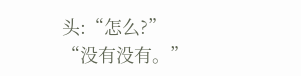头:“怎么?”
“没有没有。”